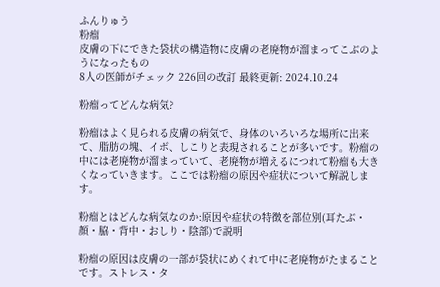ふんりゅう
粉瘤
皮膚の下にできた袋状の構造物に皮膚の老廃物が溜まってこぶのようになったもの
8人の医師がチェック 226回の改訂 最終更新: 2024.10.24

粉瘤ってどんな病気?

粉瘤はよく見られる皮膚の病気で、身体のいろいろな場所に出来て、脂肪の塊、イボ、しこりと表現されることが多いです。粉瘤の中には老廃物が溜まっていて、老廃物が増えるにつれて粉瘤も大きくなっていきます。ここでは粉瘤の原因や症状について解説します。

粉瘤とはどんな病気なのか:原因や症状の特徴を部位別(耳たぶ・顔・脇・背中・おしり・陰部)で説明

粉瘤の原因は皮膚の一部が袋状にめくれて中に老廃物がたまることです。ストレス・タ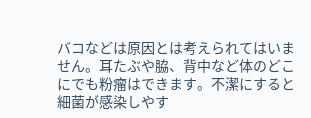バコなどは原因とは考えられてはいません。耳たぶや脇、背中など体のどこにでも粉瘤はできます。不潔にすると細菌が感染しやす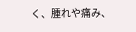く、腫れや痛み、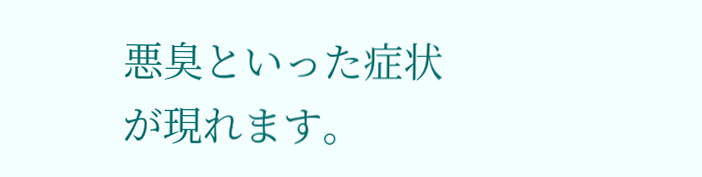悪臭といった症状が現れます。